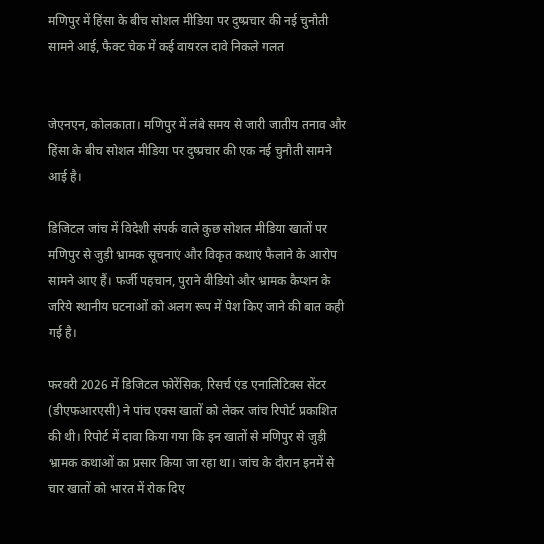मणिपुर में हिंसा के बीच सोशल मीडिया पर दुष्प्रचार की नई चुनौती सामने आई, फैक्ट चेक में कई वायरल दावे निकले गलत


जेएनएन, कोलकाता। मणिपुर में लंबे समय से जारी जातीय तनाव और हिंसा के बीच सोशल मीडिया पर दुष्प्रचार की एक नई चुनौती सामने आई है।

डिजिटल जांच में विदेशी संपर्क वाले कुछ सोशल मीडिया खातों पर मणिपुर से जुड़ी भ्रामक सूचनाएं और विकृत कथाएं फैलाने के आरोप सामने आए हैं। फर्जी पहचान, पुराने वीडियो और भ्रामक कैप्शन के जरिये स्थानीय घटनाओं को अलग रूप में पेश किए जाने की बात कही गई है।

फरवरी 2026 में डिजिटल फोरेंसिक, रिसर्च एंड एनालिटिक्स सेंटर (डीएफआरएसी) ने पांच एक्स खातों को लेकर जांच रिपोर्ट प्रकाशित की थी। रिपोर्ट में दावा किया गया कि इन खातों से मणिपुर से जुड़ी भ्रामक कथाओं का प्रसार किया जा रहा था। जांच के दौरान इनमें से चार खातों को भारत में रोक दिए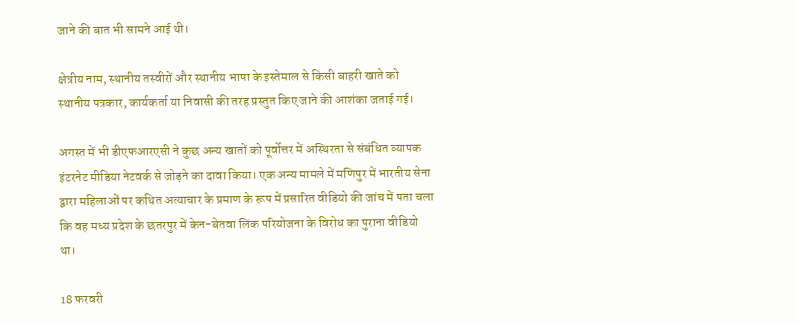जाने की बात भी सामने आई थी।

क्षेत्रीय नाम, स्थानीय तस्वीरों और स्थानीय भाषा के इस्तेमाल से किसी बाहरी खाते को स्थानीय पत्रकार, कार्यकर्ता या निवासी की तरह प्रस्तुत किए जाने की आशंका जताई गई।

अगस्त में भी डीएफआरएसी ने कुछ अन्य खातों को पूर्वोत्तर में अस्थिरता से संबंधित व्यापक इंटरनेट मीडिया नेटवर्क से जोड़ने का दावा किया। एक अन्य मामले में मणिपुर में भारतीय सेना द्वारा महिलाओं पर कथित अत्याचार के प्रमाण के रूप में प्रसारित वीडियो की जांच में पता चला कि वह मध्य प्रदेश के छतरपुर में केन-बेतवा लिंक परियोजना के विरोध का पुराना वीडियो था।

18 फरवरी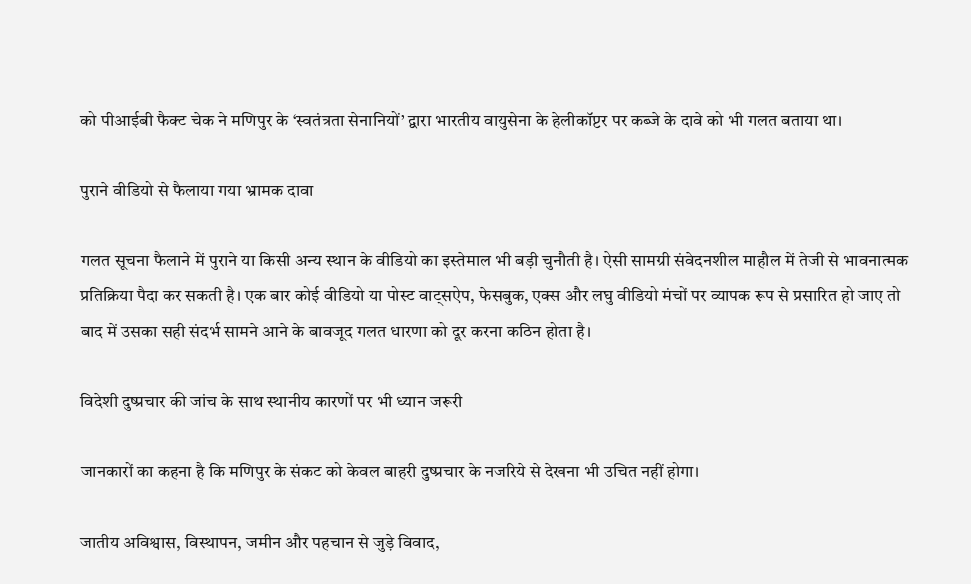को पीआईबी फैक्ट चेक ने मणिपुर के ‘स्वतंत्रता सेनानियों’ द्वारा भारतीय वायुसेना के हेलीकॉप्टर पर कब्जे के दावे को भी गलत बताया था।

पुराने वीडियो से फैलाया गया भ्रामक दावा

गलत सूचना फैलाने में पुराने या किसी अन्य स्थान के वीडियो का इस्तेमाल भी बड़ी चुनौती है। ऐसी सामग्री संवेदनशील माहौल में तेजी से भावनात्मक प्रतिक्रिया पैदा कर सकती है। एक बार कोई वीडियो या पोस्ट वाट्सऐप, फेसबुक, एक्स और लघु वीडियो मंचों पर व्यापक रूप से प्रसारित हो जाए तो बाद में उसका सही संदर्भ सामने आने के बावजूद गलत धारणा को दूर करना कठिन होता है।

विदेशी दुष्प्रचार की जांच के साथ स्थानीय कारणों पर भी ध्यान जरूरी

जानकारों का कहना है कि मणिपुर के संकट को केवल बाहरी दुष्प्रचार के नजरिये से देखना भी उचित नहीं होगा।

जातीय अविश्वास, विस्थापन, जमीन और पहचान से जुड़े विवाद,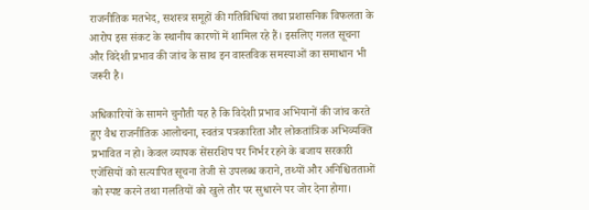राजनीतिक मतभेद, सशस्त्र समूहों की गतिविधियां तथा प्रशासनिक विफलता के आरोप इस संकट के स्थानीय कारणों में शामिल रहे हैं। इसलिए गलत सूचना और विदेशी प्रभाव की जांच के साथ इन वास्तविक समस्याओं का समाधान भी जरूरी है।

अधिकारियों के सामने चुनौती यह है कि विदेशी प्रभाव अभियानों की जांच करते हुए वैध राजनीतिक आलोचना, स्वतंत्र पत्रकारिता और लोकतांत्रिक अभिव्यक्ति प्रभावित न हो। केवल व्यापक सेंसरशिप पर निर्भर रहने के बजाय सरकारी एजेंसियों को सत्यापित सूचना तेजी से उपलब्ध कराने, तथ्यों और अनिश्चितताओं को स्पष्ट करने तथा गलतियों को खुले तौर पर सुधारने पर जोर देना होगा।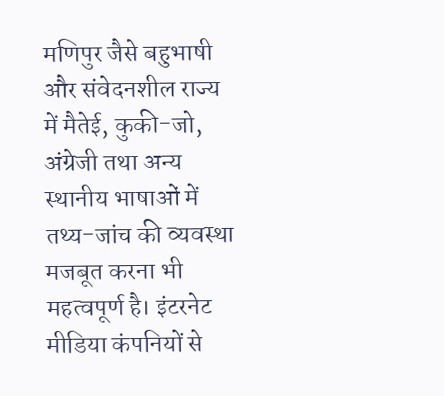मणिपुर जैसे बहुभाषी और संवेदनशील राज्य में मैतेई, कुकी-जो, अंग्रेजी तथा अन्य स्थानीय भाषाओं में तथ्य-जांच की व्यवस्था मजबूत करना भी महत्वपूर्ण है। इंटरनेट मीडिया कंपनियों से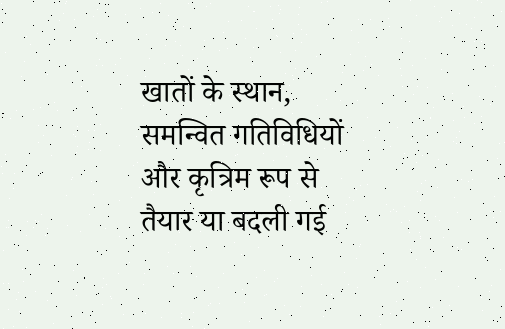खातों के स्थान, समन्वित गतिविधियों और कृत्रिम रूप से तैयार या बदली गई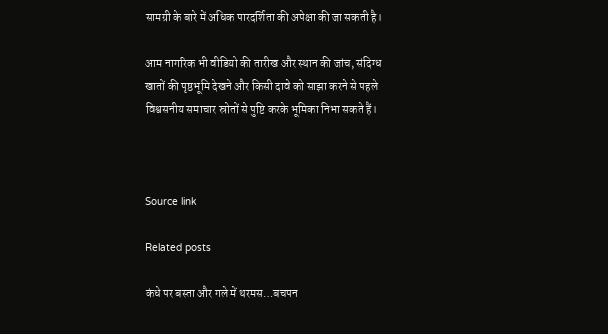सामग्री के बारे में अधिक पारदर्शिता की अपेक्षा की जा सकती है।

आम नागरिक भी वीडियो की तारीख और स्थान की जांच, संदिग्ध खातों की पृष्ठभूमि देखने और किसी दावे को साझा करने से पहले विश्वसनीय समाचार स्रोतों से पुष्टि करके भूमिका निभा सकते हैं।



Source link

Related posts

कंधे पर बस्ता और गले में थरमस…बचपन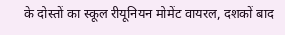के दोस्तों का स्कूल रीयूनियन मोमेंट वायरल, दशकों बाद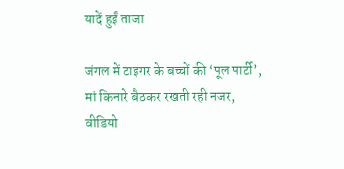यादें हुईं ताजा

जंगल में टाइगर के बच्चों की ‘पूल पार्टी’, मां किनारे बैठकर रखती रही नजर, वीडियो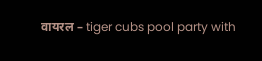वायरल – tiger cubs pool party with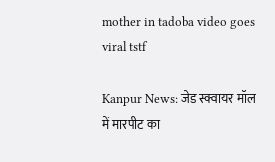mother in tadoba video goes viral tstf

Kanpur News: जेड स्क्वायर मॉल में मारपीट का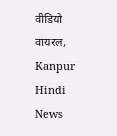वीडियो वायरल, Kanpur Hindi News